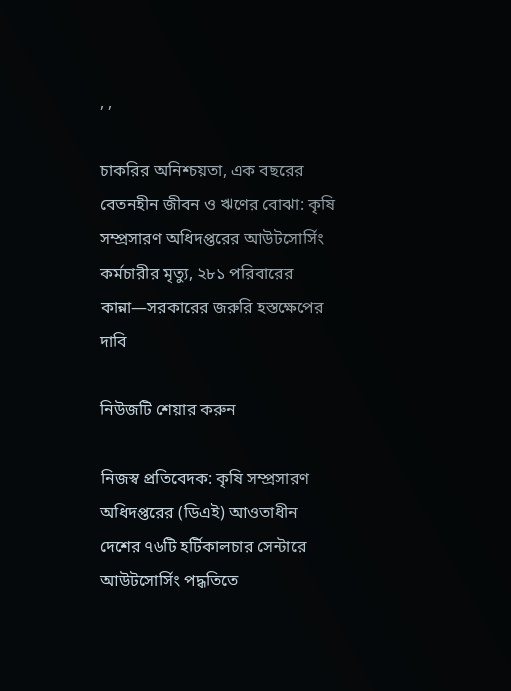, ,

চাকরির অনিশ্চয়তা, এক বছরের বেতনহীন জীবন ও ঋণের বোঝা: কৃষি সম্প্রসারণ অধিদপ্তরের আউটসোর্সিং কর্মচারীর মৃত্যু, ২৮১ পরিবারের কান্না—সরকারের জরুরি হস্তক্ষেপের দাবি

নিউজটি শেয়ার করুন

নিজস্ব প্রতিবেদক: কৃষি সম্প্রসারণ অধিদপ্তরের (ডিএই) আওতাধীন দেশের ৭৬টি হর্টিকালচার সেন্টারে আউটসোর্সিং পদ্ধতিতে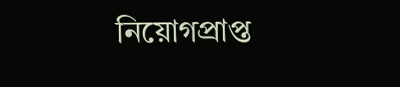নিয়োগপ্রাপ্ত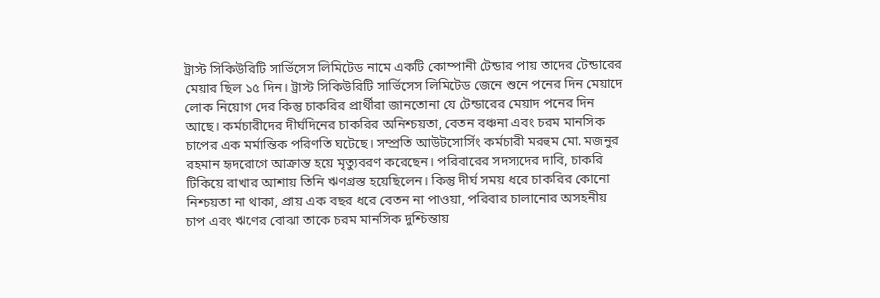ট্রাস্ট সিকিউরিটি সার্ভিসেস লিমিটেড নামে একটি কোম্পানী টেন্ডার পায় তাদের টেন্ডারের মেয়ার ছিল ১৫ দিন। ট্রাস্ট সিকিউরিটি সার্ভিসেস লিমিটেড জেনে শুনে পনের দিন মেয়াদে লোক নিয়োগ দের কিন্তু চাকরির প্রার্থীরা জানতোনা যে টেন্ডারের মেয়াদ পনের দিন আছে। কর্মচারীদের দীর্ঘদিনের চাকরির অনিশ্চয়তা, বেতন বঞ্চনা এবং চরম মানসিক চাপের এক মর্মান্তিক পরিণতি ঘটেছে। সম্প্রতি আউটসোর্সিং কর্মচারী মরহুম মো. মজনুর রহমান হৃদরোগে আক্রান্ত হয়ে মৃত্যুবরণ করেছেন। পরিবারের সদস্যদের দাবি, চাকরি টিকিয়ে রাখার আশায় তিনি ঋণগ্রস্ত হয়েছিলেন। কিন্তু দীর্ঘ সময় ধরে চাকরির কোনো নিশ্চয়তা না থাকা, প্রায় এক বছর ধরে বেতন না পাওয়া, পরিবার চালানোর অসহনীয় চাপ এবং ঋণের বোঝা তাকে চরম মানসিক দুশ্চিন্তায়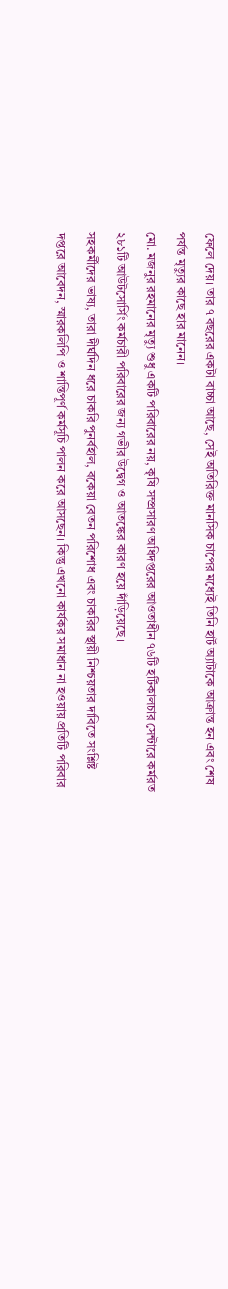ফেলে দেয়। তার ৭ বছরের একটা বাচ্চা আছে, সেই অতিরিক্ত মানসিক চাপের মধ্যেই তিনি হার্ট অ্যাটাকে আক্রান্ত হন এবং শেষ পর্যন্ত মৃত্যুর কাছে হার মানেন।
মো. মজনুর রহমানের মৃত্যু শুধু একটি পরিবারের নয়, কৃষি সম্প্রসারণ অধিদপ্তরের আওতাধীন ৭৬টি হর্টিকালচার সেন্টারে কর্মরত ২৮১টি আউটসোর্সিং কর্মচারী পরিবারের জন্য গভীর উদ্বেগ ও আতঙ্কের কারণ হয়ে দাঁড়িয়েছে।
সহকর্মীদের ভাষ্য, তারা দীর্ঘদিন ধরে চাকরি পুনর্বহাল, বকেয়া বেতন পরিশোধ এবং চাকরির স্থায়ী নিশ্চয়তার দাবিতে সংশ্লিষ্ট দপ্তরে আবেদন, স্মারকলিপি ও শান্তিপূর্ণ কর্মসূচি পালন করে আসছেন। কিন্তু এখনো কার্যকর সমাধান না হওয়ায় প্রতিটি পরিবার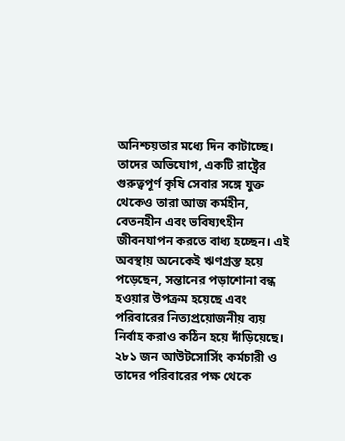অনিশ্চয়তার মধ্যে দিন কাটাচ্ছে।
তাদের অভিযোগ, একটি রাষ্ট্রের গুরুত্বপূর্ণ কৃষি সেবার সঙ্গে যুক্ত থেকেও তারা আজ কর্মহীন, বেতনহীন এবং ভবিষ্যৎহীন জীবনযাপন করতে বাধ্য হচ্ছেন। এই অবস্থায় অনেকেই ঋণগ্রস্ত হয়ে পড়েছেন, সন্তানের পড়াশোনা বন্ধ হওয়ার উপক্রম হয়েছে এবং পরিবারের নিত্যপ্রয়োজনীয় ব্যয় নির্বাহ করাও কঠিন হয়ে দাঁড়িয়েছে।
২৮১ জন আউটসোর্সিং কর্মচারী ও তাদের পরিবারের পক্ষ থেকে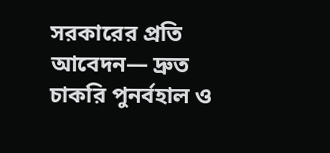সরকারের প্রতি আবেদন— দ্রুত চাকরি পুনর্বহাল ও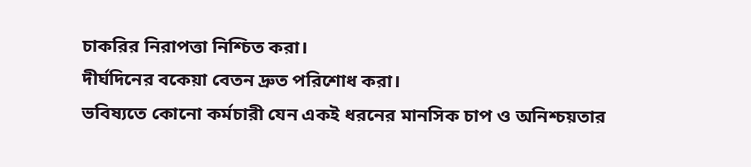চাকরির নিরাপত্তা নিশ্চিত করা।
দীর্ঘদিনের বকেয়া বেতন দ্রুত পরিশোধ করা।
ভবিষ্যতে কোনো কর্মচারী যেন একই ধরনের মানসিক চাপ ও অনিশ্চয়তার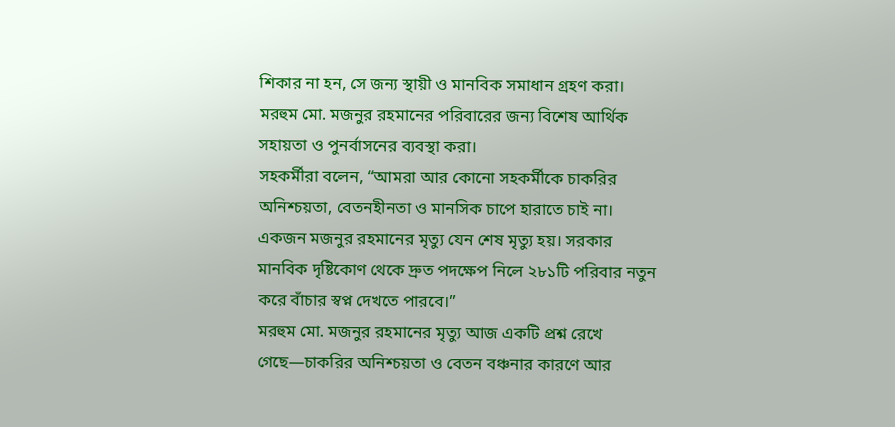শিকার না হন, সে জন্য স্থায়ী ও মানবিক সমাধান গ্রহণ করা।
মরহুম মো. মজনুর রহমানের পরিবারের জন্য বিশেষ আর্থিক সহায়তা ও পুনর্বাসনের ব্যবস্থা করা।
সহকর্মীরা বলেন, “আমরা আর কোনো সহকর্মীকে চাকরির অনিশ্চয়তা, বেতনহীনতা ও মানসিক চাপে হারাতে চাই না। একজন মজনুর রহমানের মৃত্যু যেন শেষ মৃত্যু হয়। সরকার মানবিক দৃষ্টিকোণ থেকে দ্রুত পদক্ষেপ নিলে ২৮১টি পরিবার নতুন করে বাঁচার স্বপ্ন দেখতে পারবে।”
মরহুম মো. মজনুর রহমানের মৃত্যু আজ একটি প্রশ্ন রেখে গেছে—চাকরির অনিশ্চয়তা ও বেতন বঞ্চনার কারণে আর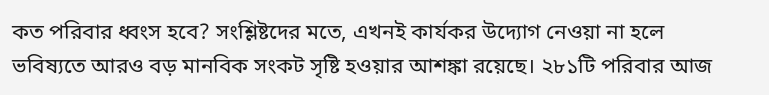কত পরিবার ধ্বংস হবে? সংশ্লিষ্টদের মতে, এখনই কার্যকর উদ্যোগ নেওয়া না হলে ভবিষ্যতে আরও বড় মানবিক সংকট সৃষ্টি হওয়ার আশঙ্কা রয়েছে। ২৮১টি পরিবার আজ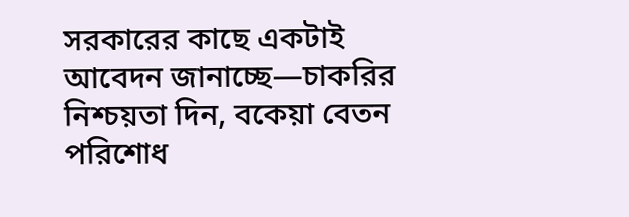সরকারের কাছে একটাই আবেদন জানাচ্ছে—চাকরির নিশ্চয়তা দিন, বকেয়া বেতন পরিশোধ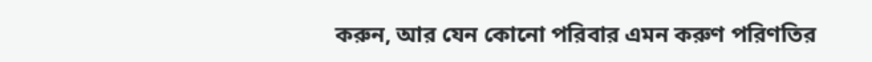করুন, আর যেন কোনো পরিবার এমন করুণ পরিণতির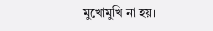মুখোমুখি না হয়।